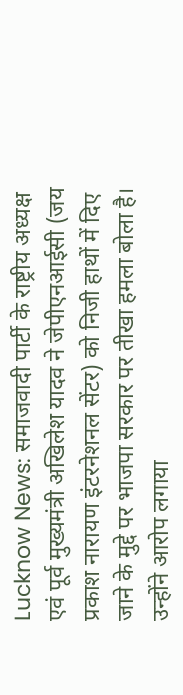Lucknow News: समाजवादी पार्टी के राष्ट्रीय अध्यक्ष एवं पूर्व मुख्यमंत्री अखिलेश यादव ने जेपीएनआईसी (जय प्रकाश नारायण इंटरनेशनल सेंटर) को निजी हाथों में दिए जाने के मुद्दे पर भाजपा सरकार पर तीखा हमला बोला है। उन्होंने आरोप लगाया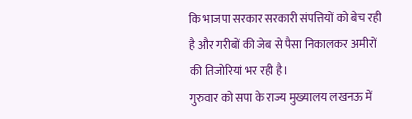कि भाजपा सरकार सरकारी संपत्तियों को बेच रही है और गरीबों की जेब से पैसा निकालकर अमीरों की तिजोरियां भर रही है।
गुरुवार को सपा के राज्य मुख्यालय लखनऊ में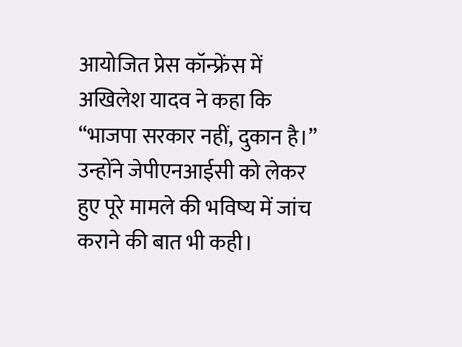आयोजित प्रेस कॉन्फ्रेंस में अखिलेश यादव ने कहा कि “भाजपा सरकार नहीं, दुकान है।” उन्होंने जेपीएनआईसी को लेकर हुए पूरे मामले की भविष्य में जांच कराने की बात भी कही।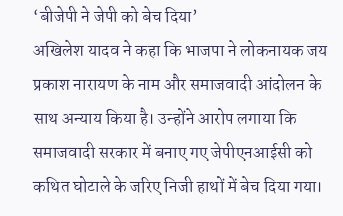‘बीजेपी ने जेपी को बेच दिया’
अखिलेश यादव ने कहा कि भाजपा ने लोकनायक जय प्रकाश नारायण के नाम और समाजवादी आंदोलन के साथ अन्याय किया है। उन्होंने आरोप लगाया कि समाजवादी सरकार में बनाए गए जेपीएनआईसी को कथित घोटाले के जरिए निजी हाथों में बेच दिया गया।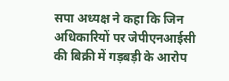सपा अध्यक्ष ने कहा कि जिन अधिकारियों पर जेपीएनआईसी की बिक्री में गड़बड़ी के आरोप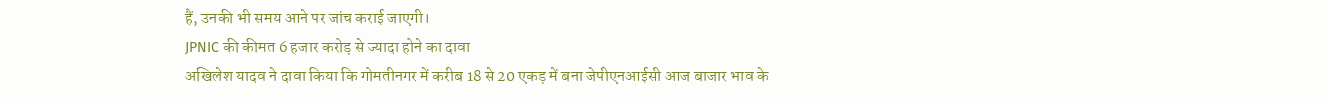हैं, उनकी भी समय आने पर जांच कराई जाएगी।
JPNIC की कीमत 6 हजार करोड़ से ज्यादा होने का दावा
अखिलेश यादव ने दावा किया कि गोमतीनगर में करीब 18 से 20 एकड़ में बना जेपीएनआईसी आज बाजार भाव के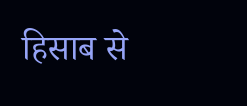हिसाब से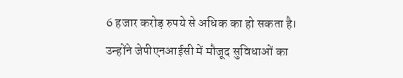6 हजार करोड़ रुपये से अधिक का हो सकता है।
उन्होंने जेपीएनआईसी में मौजूद सुविधाओं का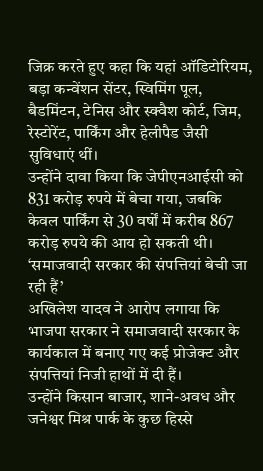जिक्र करते हुए कहा कि यहां ऑडिटोरियम, बड़ा कन्वेंशन सेंटर, स्विमिंग पूल, बैडमिंटन, टेनिस और स्क्वैश कोर्ट, जिम, रेस्टोरेंट, पार्किंग और हेलीपैड जैसी सुविधाएं थीं।
उन्होंने दावा किया कि जेपीएनआईसी को 831 करोड़ रुपये में बेचा गया, जबकि केवल पार्किंग से 30 वर्षों में करीब 867 करोड़ रुपये की आय हो सकती थी।
‘समाजवादी सरकार की संपत्तियां बेची जा रही हैं’
अखिलेश यादव ने आरोप लगाया कि भाजपा सरकार ने समाजवादी सरकार के कार्यकाल में बनाए गए कई प्रोजेक्ट और संपत्तियां निजी हाथों में दी हैं।
उन्होंने किसान बाजार, शाने-अवध और जनेश्वर मिश्र पार्क के कुछ हिस्से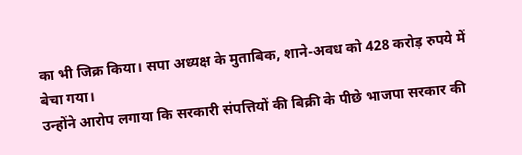का भी जिक्र किया। सपा अध्यक्ष के मुताबिक, शाने-अवध को 428 करोड़ रुपये में बेचा गया।
उन्होंने आरोप लगाया कि सरकारी संपत्तियों की बिक्री के पीछे भाजपा सरकार की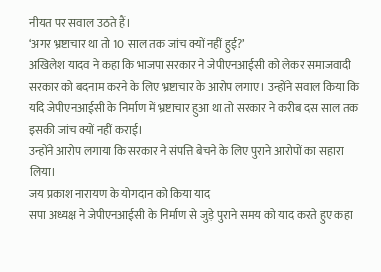नीयत पर सवाल उठते हैं।
‘अगर भ्रष्टाचार था तो 10 साल तक जांच क्यों नहीं हुई?’
अखिलेश यादव ने कहा कि भाजपा सरकार ने जेपीएनआईसी को लेकर समाजवादी सरकार को बदनाम करने के लिए भ्रष्टाचार के आरोप लगाए। उन्होंने सवाल किया कि यदि जेपीएनआईसी के निर्माण में भ्रष्टाचार हुआ था तो सरकार ने करीब दस साल तक इसकी जांच क्यों नहीं कराई।
उन्होंने आरोप लगाया कि सरकार ने संपत्ति बेचने के लिए पुराने आरोपों का सहारा लिया।
जय प्रकाश नारायण के योगदान को किया याद
सपा अध्यक्ष ने जेपीएनआईसी के निर्माण से जुड़े पुराने समय को याद करते हुए कहा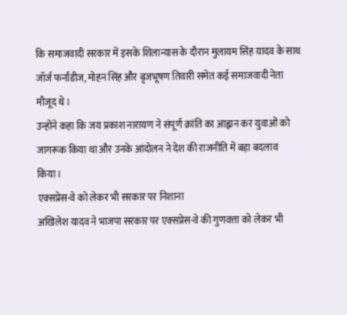कि समाजवादी सरकार में इसके शिलान्यास के दौरान मुलायम सिंह यादव के साथ जॉर्ज फर्नांडीज, मोहन सिंह और बृजभूषण तिवारी समेत कई समाजवादी नेता मौजूद थे।
उन्होंने कहा कि जय प्रकाश नारायण ने संपूर्ण क्रांति का आह्वान कर युवाओं को जागरूक किया था और उनके आंदोलन ने देश की राजनीति में बड़ा बदलाव किया।
एक्सप्रेस-वे को लेकर भी सरकार पर निशाना
अखिलेश यादव ने भाजपा सरकार पर एक्सप्रेस-वे की गुणवत्ता को लेकर भी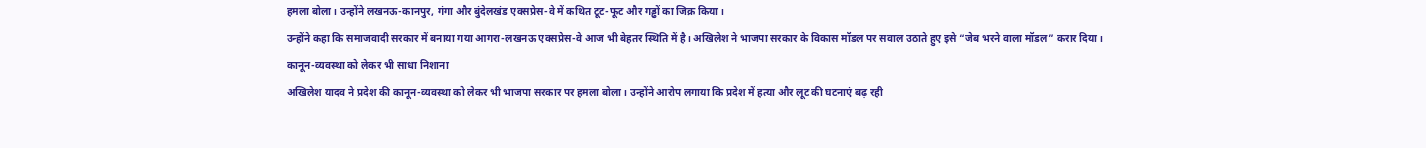हमला बोला। उन्होंने लखनऊ-कानपुर, गंगा और बुंदेलखंड एक्सप्रेस-वे में कथित टूट-फूट और गड्ढों का जिक्र किया।
उन्होंने कहा कि समाजवादी सरकार में बनाया गया आगरा-लखनऊ एक्सप्रेस-वे आज भी बेहतर स्थिति में है। अखिलेश ने भाजपा सरकार के विकास मॉडल पर सवाल उठाते हुए इसे “जेब भरने वाला मॉडल” करार दिया।
कानून-व्यवस्था को लेकर भी साधा निशाना
अखिलेश यादव ने प्रदेश की कानून-व्यवस्था को लेकर भी भाजपा सरकार पर हमला बोला। उन्होंने आरोप लगाया कि प्रदेश में हत्या और लूट की घटनाएं बढ़ रही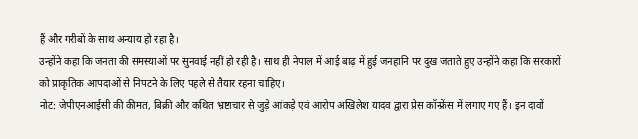हैं और गरीबों के साथ अन्याय हो रहा है।
उन्होंने कहा कि जनता की समस्याओं पर सुनवाई नहीं हो रही है। साथ ही नेपाल में आई बाढ़ में हुई जनहानि पर दुख जताते हुए उन्होंने कहा कि सरकारों को प्राकृतिक आपदाओं से निपटने के लिए पहले से तैयार रहना चाहिए।
नोट: जेपीएनआईसी की कीमत, बिक्री और कथित भ्रष्टाचार से जुड़े आंकड़े एवं आरोप अखिलेश यादव द्वारा प्रेस कॉन्फ्रेंस में लगाए गए हैं। इन दावों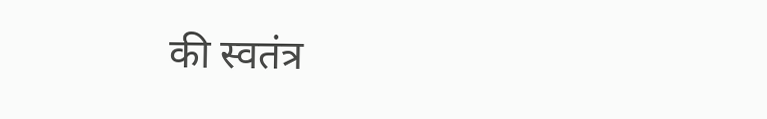की स्वतंत्र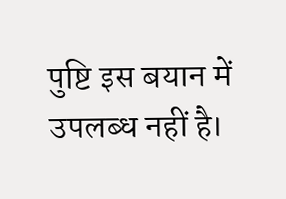पुष्टि इस बयान में उपलब्ध नहीं है।